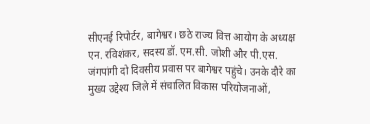सीएनई रिपोर्टर, बागेश्वर। छठे राज्य वित्त आयोग के अध्यक्ष एन. रविशंकर, सदस्य डॉ. एम.सी. जोशी और पी.एस. जंगपांगी दो दिवसीय प्रवास पर बागेश्वर पहुंचे। उनके दौरे का मुख्य उद्देश्य जिले में संचालित विकास परियोजनाओं,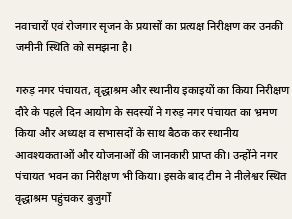नवाचारों एवं रोजगार सृजन के प्रयासों का प्रत्यक्ष निरीक्षण कर उनकी जमीनी स्थिति को समझना है।

गरुड़ नगर पंचायत, वृद्धाश्रम और स्थानीय इकाइयों का किया निरीक्षण
दौरे के पहले दिन आयोग के सदस्यों ने गरुड़ नगर पंचायत का भ्रमण किया और अध्यक्ष व सभासदों के साथ बैठक कर स्थानीय आवश्यकताओं और योजनाओं की जानकारी प्राप्त की। उन्होंने नगर पंचायत भवन का निरीक्षण भी किया। इसके बाद टीम ने नीलेश्वर स्थित वृद्धाश्रम पहुंचकर बुजुर्गों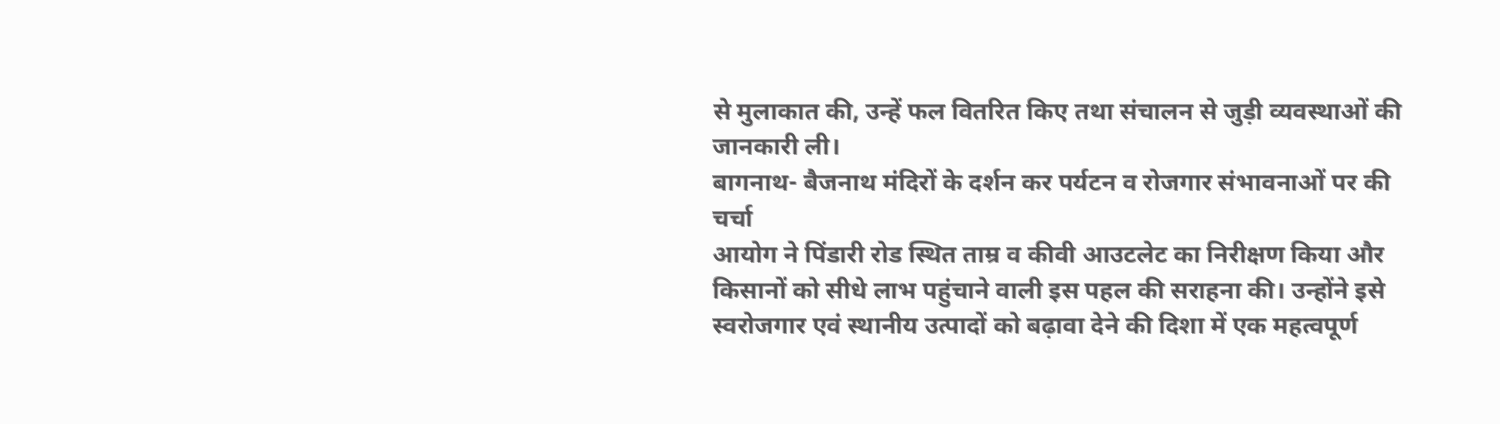से मुलाकात की, उन्हें फल वितरित किए तथा संचालन से जुड़ी व्यवस्थाओं की जानकारी ली।
बागनाथ- बैजनाथ मंदिरों के दर्शन कर पर्यटन व रोजगार संभावनाओं पर की चर्चा
आयोग ने पिंडारी रोड स्थित ताम्र व कीवी आउटलेट का निरीक्षण किया और किसानों को सीधे लाभ पहुंचाने वाली इस पहल की सराहना की। उन्होंने इसे स्वरोजगार एवं स्थानीय उत्पादों को बढ़ावा देने की दिशा में एक महत्वपूर्ण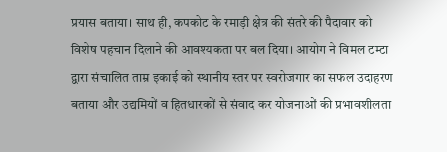प्रयास बताया। साथ ही, कपकोट के रमाड़ी क्षेत्र की संतरे की पैदावार को विशेष पहचान दिलाने की आवश्यकता पर बल दिया। आयोग ने विमल टम्टा द्वारा संचालित ताम्र इकाई को स्थानीय स्तर पर स्वरोजगार का सफल उदाहरण बताया और उद्यमियों व हितधारकों से संवाद कर योजनाओं की प्रभावशीलता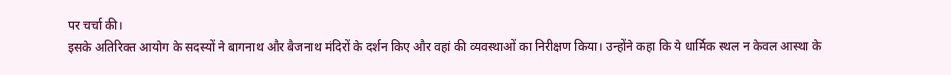पर चर्चा की।
इसके अतिरिक्त आयोग के सदस्यों ने बागनाथ और बैजनाथ मंदिरों के दर्शन किए और वहां की व्यवस्थाओं का निरीक्षण किया। उन्होंने कहा कि ये धार्मिक स्थल न केवल आस्था के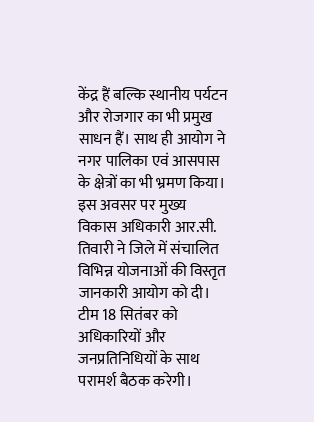केंद्र हैं बल्कि स्थानीय पर्यटन और रोजगार का भी प्रमुख साधन हैं। साथ ही आयोग ने नगर पालिका एवं आसपास के क्षेत्रों का भी भ्रमण किया।
इस अवसर पर मुख्य विकास अधिकारी आर.सी. तिवारी ने जिले में संचालित विभिन्न योजनाओं की विस्तृत जानकारी आयोग को दी। टीम 18 सितंबर को अधिकारियों और जनप्रतिनिधियों के साथ परामर्श बैठक करेगी।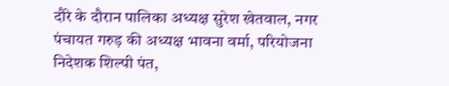दौरे के दौरान पालिका अध्यक्ष सुरेश खेतवाल, नगर पंचायत गरुड़ की अध्यक्ष भावना वर्मा, परियोजना निदेशक शिल्पी पंत,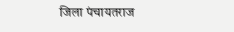जिला पंचायतराज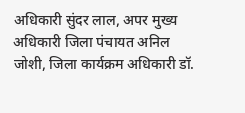अधिकारी सुंदर लाल, अपर मुख्य अधिकारी जिला पंचायत अनिल जोशी, जिला कार्यक्रम अधिकारी डॉ.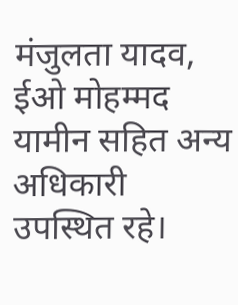मंजुलता यादव, ईओ मोहम्मद यामीन सहित अन्य अधिकारी उपस्थित रहे।